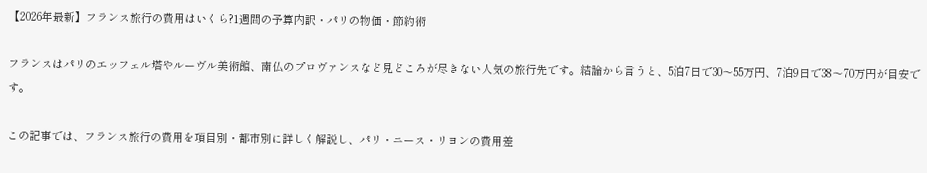【2026年最新】フランス旅行の費用はいくら?1週間の予算内訳・パリの物価・節約術

フランスはパリのエッフェル塔やルーヴル美術館、南仏のプロヴァンスなど見どころが尽きない人気の旅行先です。結論から言うと、5泊7日で30〜55万円、7泊9日で38〜70万円が目安です。

この記事では、フランス旅行の費用を項目別・都市別に詳しく解説し、パリ・ニース・リヨンの費用差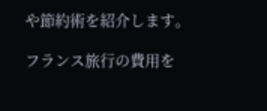や節約術を紹介します。

フランス旅行の費用を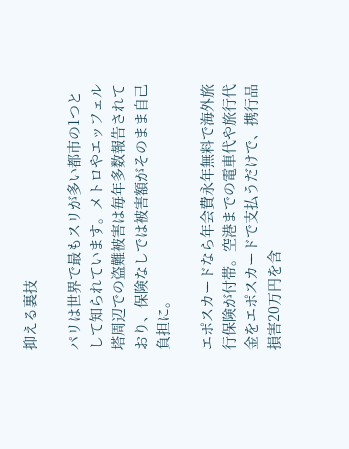抑える裏技

パリは世界で最もスリが多い都市の1つとして知られています。メトロやエッフェル塔周辺での盗難被害は毎年多数報告されており、保険なしでは被害額がそのまま自己負担に。

エポスカードなら年会費永年無料で海外旅行保険が付帯。空港までの電車代や旅行代金をエポスカードで支払うだけで、携行品損害20万円を含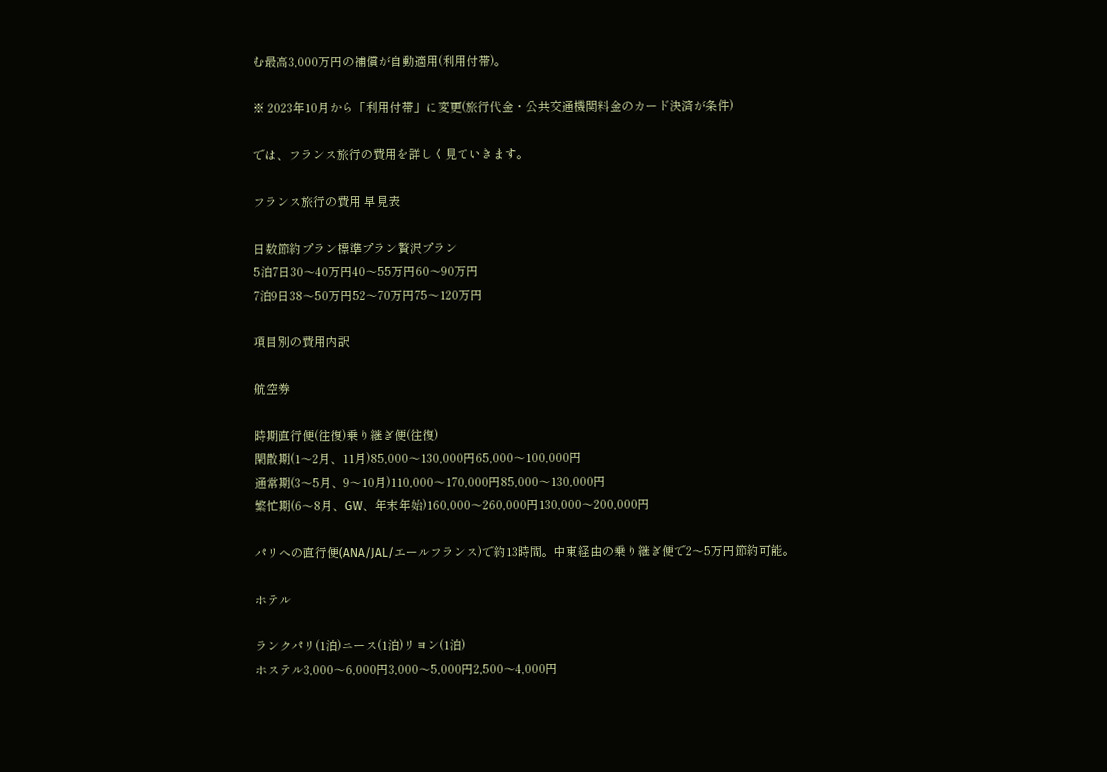む最高3,000万円の補償が自動適用(利用付帯)。

※ 2023年10月から「利用付帯」に変更(旅行代金・公共交通機関料金のカード決済が条件)

では、フランス旅行の費用を詳しく見ていきます。

フランス旅行の費用 早見表

日数節約プラン標準プラン贅沢プラン
5泊7日30〜40万円40〜55万円60〜90万円
7泊9日38〜50万円52〜70万円75〜120万円

項目別の費用内訳

航空券

時期直行便(往復)乗り継ぎ便(往復)
閑散期(1〜2月、11月)85,000〜130,000円65,000〜100,000円
通常期(3〜5月、9〜10月)110,000〜170,000円85,000〜130,000円
繁忙期(6〜8月、GW、年末年始)160,000〜260,000円130,000〜200,000円

パリへの直行便(ANA/JAL/エールフランス)で約13時間。中東経由の乗り継ぎ便で2〜5万円節約可能。

ホテル

ランクパリ(1泊)ニース(1泊)リヨン(1泊)
ホステル3,000〜6,000円3,000〜5,000円2,500〜4,000円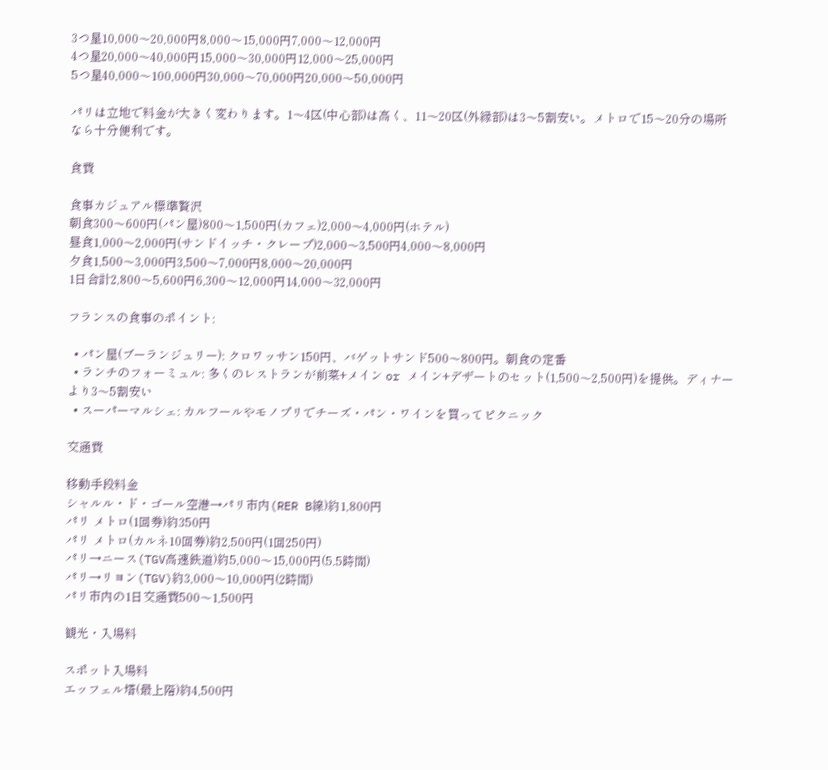3つ星10,000〜20,000円8,000〜15,000円7,000〜12,000円
4つ星20,000〜40,000円15,000〜30,000円12,000〜25,000円
5つ星40,000〜100,000円30,000〜70,000円20,000〜50,000円

パリは立地で料金が大きく変わります。1〜4区(中心部)は高く、11〜20区(外縁部)は3〜5割安い。メトロで15〜20分の場所なら十分便利です。

食費

食事カジュアル標準贅沢
朝食300〜600円(パン屋)800〜1,500円(カフェ)2,000〜4,000円(ホテル)
昼食1,000〜2,000円(サンドイッチ・クレープ)2,000〜3,500円4,000〜8,000円
夕食1,500〜3,000円3,500〜7,000円8,000〜20,000円
1日合計2,800〜5,600円6,300〜12,000円14,000〜32,000円

フランスの食事のポイント:

  • パン屋(ブーランジュリー): クロワッサン150円、バゲットサンド500〜800円。朝食の定番
  • ランチのフォーミュル: 多くのレストランが前菜+メイン or メイン+デザートのセット(1,500〜2,500円)を提供。ディナーより3〜5割安い
  • スーパーマルシェ: カルフールやモノプリでチーズ・パン・ワインを買ってピクニック

交通費

移動手段料金
シャルル・ド・ゴール空港→パリ市内(RER B線)約1,800円
パリ メトロ(1回券)約350円
パリ メトロ(カルネ10回券)約2,500円(1回250円)
パリ→ニース(TGV高速鉄道)約5,000〜15,000円(5.5時間)
パリ→リヨン(TGV)約3,000〜10,000円(2時間)
パリ市内の1日交通費500〜1,500円

観光・入場料

スポット入場料
エッフェル塔(最上階)約4,500円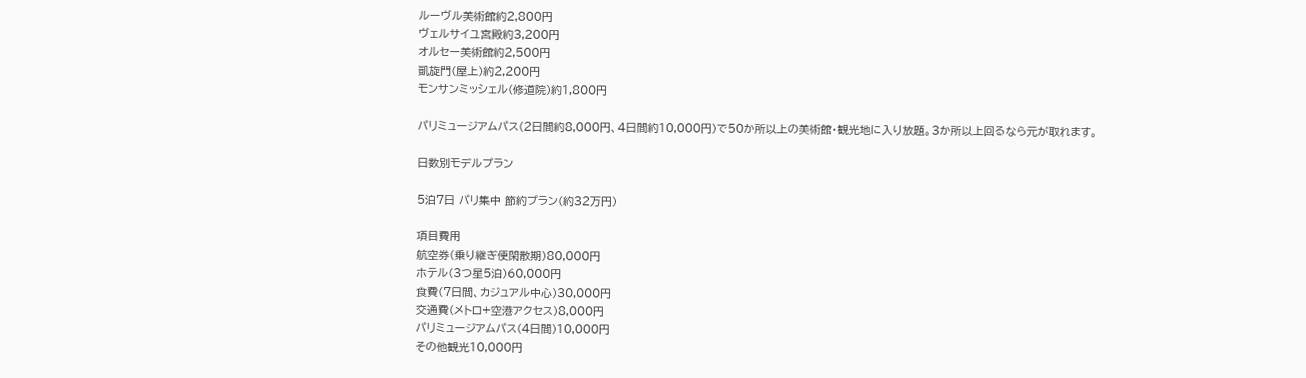ルーヴル美術館約2,800円
ヴェルサイユ宮殿約3,200円
オルセー美術館約2,500円
凱旋門(屋上)約2,200円
モンサンミッシェル(修道院)約1,800円

パリミュージアムパス(2日間約8,000円、4日間約10,000円)で50か所以上の美術館・観光地に入り放題。3か所以上回るなら元が取れます。

日数別モデルプラン

5泊7日 パリ集中 節約プラン(約32万円)

項目費用
航空券(乗り継ぎ便閑散期)80,000円
ホテル(3つ星5泊)60,000円
食費(7日間、カジュアル中心)30,000円
交通費(メトロ+空港アクセス)8,000円
パリミュージアムパス(4日間)10,000円
その他観光10,000円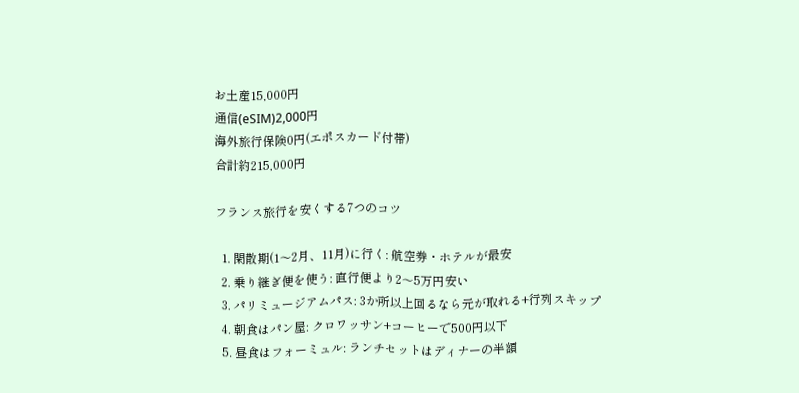お土産15,000円
通信(eSIM)2,000円
海外旅行保険0円(エポスカード付帯)
合計約215,000円

フランス旅行を安くする7つのコツ

  1. 閑散期(1〜2月、11月)に行く: 航空券・ホテルが最安
  2. 乗り継ぎ便を使う: 直行便より2〜5万円安い
  3. パリミュージアムパス: 3か所以上回るなら元が取れる+行列スキップ
  4. 朝食はパン屋: クロワッサン+コーヒーで500円以下
  5. 昼食はフォーミュル: ランチセットはディナーの半額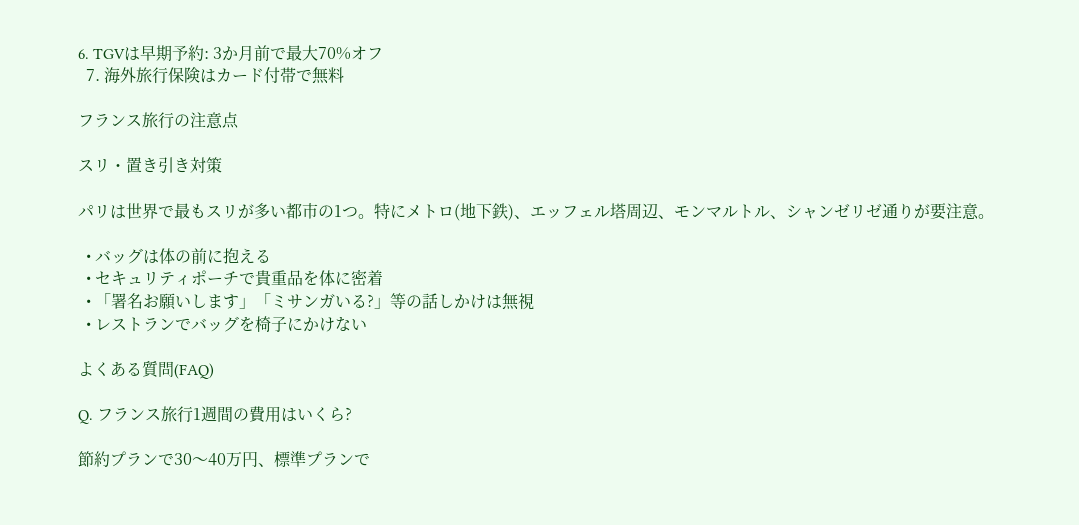6. TGVは早期予約: 3か月前で最大70%オフ
  7. 海外旅行保険はカード付帯で無料

フランス旅行の注意点

スリ・置き引き対策

パリは世界で最もスリが多い都市の1つ。特にメトロ(地下鉄)、エッフェル塔周辺、モンマルトル、シャンゼリゼ通りが要注意。

  • バッグは体の前に抱える
  • セキュリティポーチで貴重品を体に密着
  • 「署名お願いします」「ミサンガいる?」等の話しかけは無視
  • レストランでバッグを椅子にかけない

よくある質問(FAQ)

Q. フランス旅行1週間の費用はいくら?

節約プランで30〜40万円、標準プランで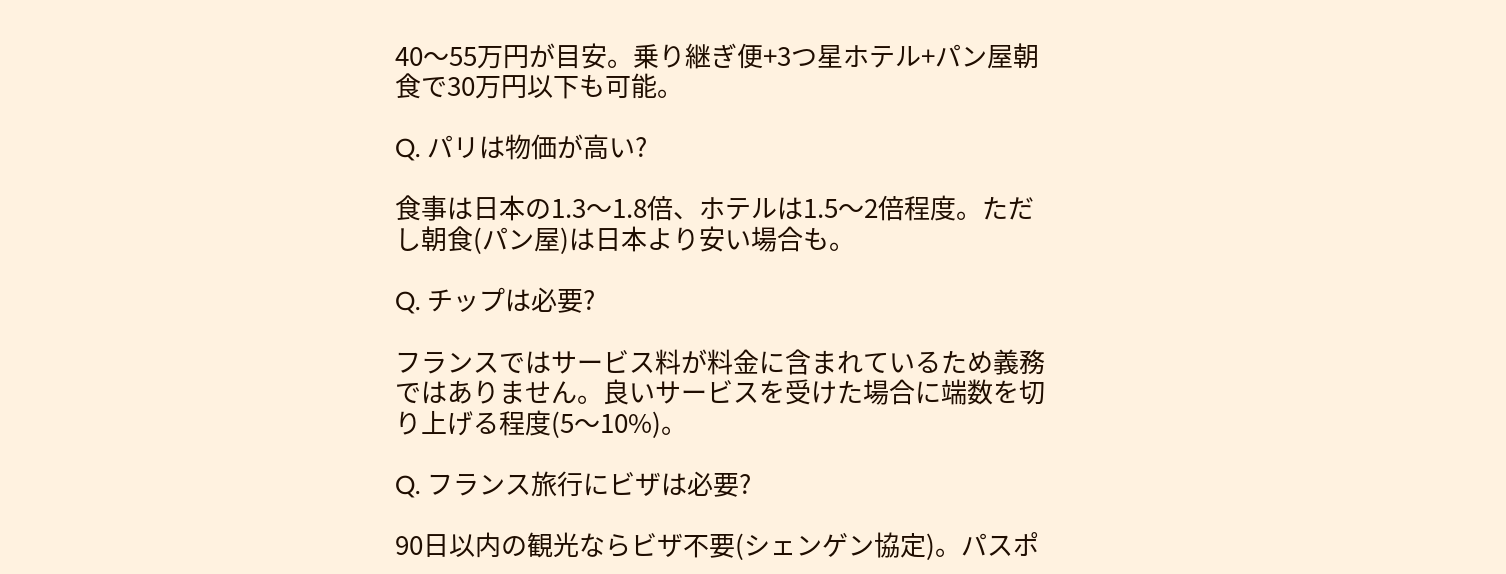40〜55万円が目安。乗り継ぎ便+3つ星ホテル+パン屋朝食で30万円以下も可能。

Q. パリは物価が高い?

食事は日本の1.3〜1.8倍、ホテルは1.5〜2倍程度。ただし朝食(パン屋)は日本より安い場合も。

Q. チップは必要?

フランスではサービス料が料金に含まれているため義務ではありません。良いサービスを受けた場合に端数を切り上げる程度(5〜10%)。

Q. フランス旅行にビザは必要?

90日以内の観光ならビザ不要(シェンゲン協定)。パスポ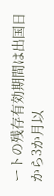ートの残存有効期間は出国日から3か月以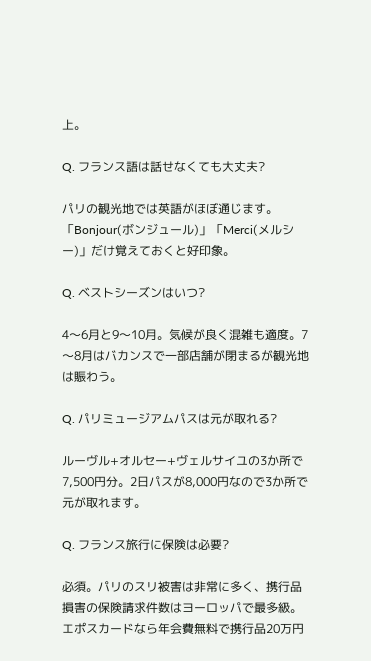上。

Q. フランス語は話せなくても大丈夫?

パリの観光地では英語がほぼ通じます。「Bonjour(ボンジュール)」「Merci(メルシー)」だけ覚えておくと好印象。

Q. ベストシーズンはいつ?

4〜6月と9〜10月。気候が良く混雑も適度。7〜8月はバカンスで一部店舗が閉まるが観光地は賑わう。

Q. パリミュージアムパスは元が取れる?

ルーヴル+オルセー+ヴェルサイユの3か所で7,500円分。2日パスが8,000円なので3か所で元が取れます。

Q. フランス旅行に保険は必要?

必須。パリのスリ被害は非常に多く、携行品損害の保険請求件数はヨーロッパで最多級。エポスカードなら年会費無料で携行品20万円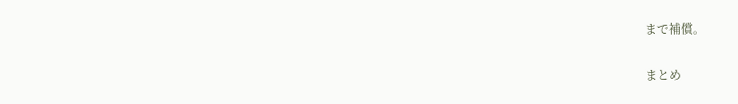まで補償。

まとめ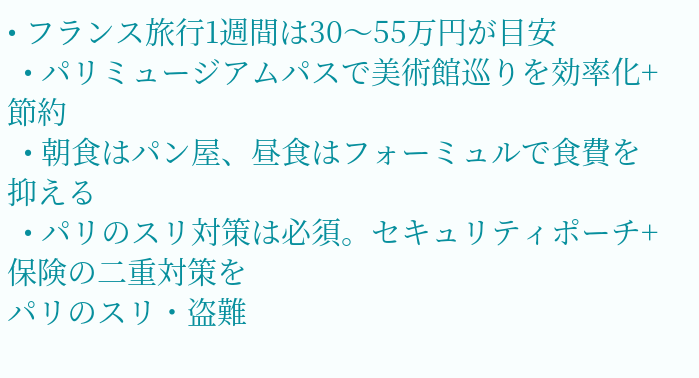• フランス旅行1週間は30〜55万円が目安
  • パリミュージアムパスで美術館巡りを効率化+節約
  • 朝食はパン屋、昼食はフォーミュルで食費を抑える
  • パリのスリ対策は必須。セキュリティポーチ+保険の二重対策を
パリのスリ・盗難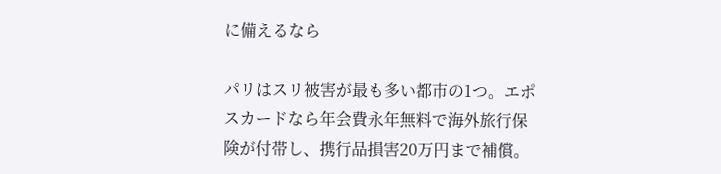に備えるなら

パリはスリ被害が最も多い都市の1つ。エポスカードなら年会費永年無料で海外旅行保険が付帯し、携行品損害20万円まで補償。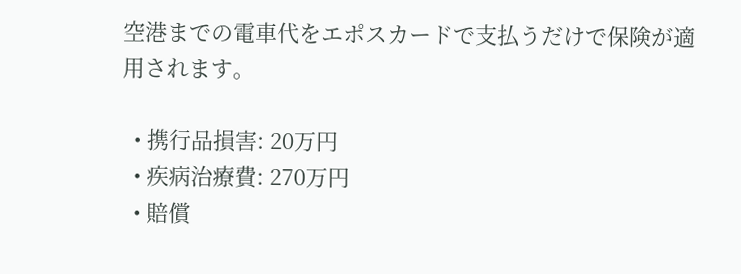空港までの電車代をエポスカードで支払うだけで保険が適用されます。

  • 携行品損害: 20万円
  • 疾病治療費: 270万円
  • 賠償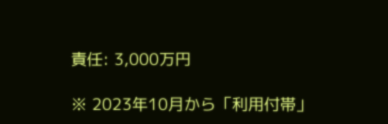責任: 3,000万円

※ 2023年10月から「利用付帯」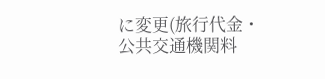に変更(旅行代金・公共交通機関料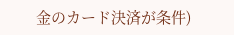金のカード決済が条件)